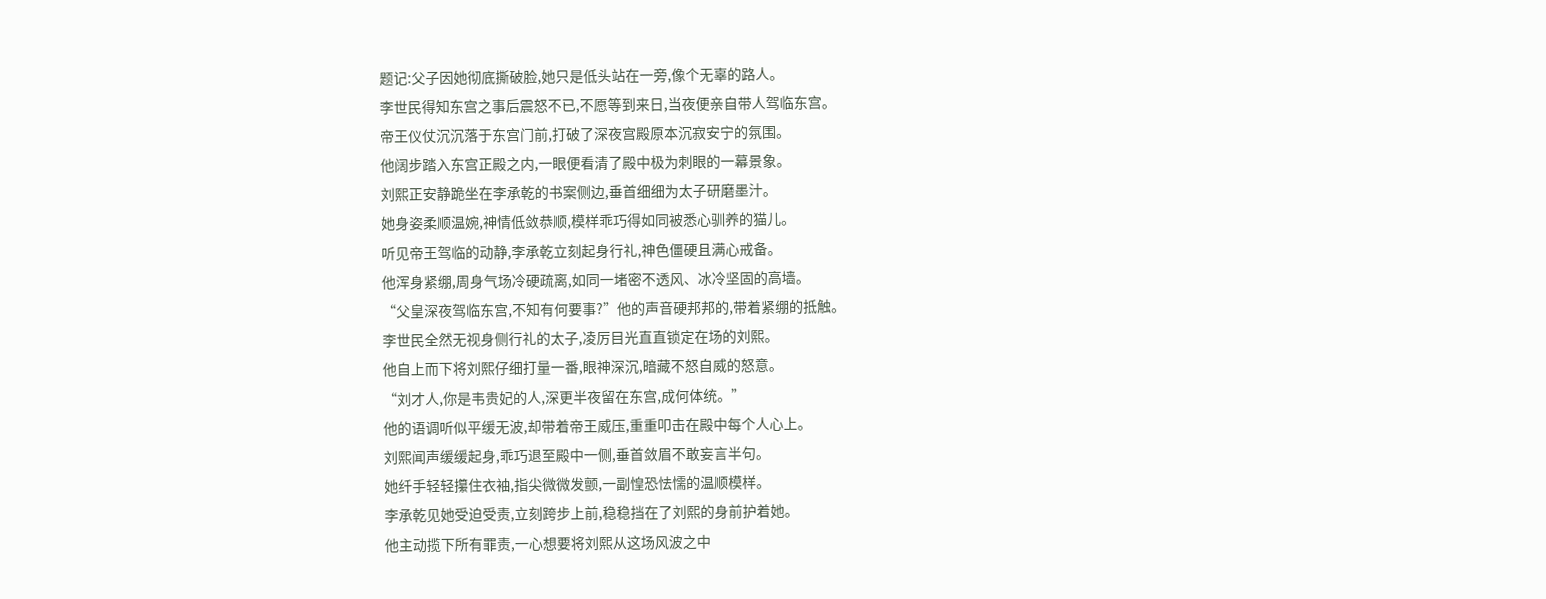题记:父子因她彻底撕破脸,她只是低头站在一旁,像个无辜的路人。
李世民得知东宫之事后震怒不已,不愿等到来日,当夜便亲自带人驾临东宫。
帝王仪仗沉沉落于东宫门前,打破了深夜宫殿原本沉寂安宁的氛围。
他阔步踏入东宫正殿之内,一眼便看清了殿中极为刺眼的一幕景象。
刘熙正安静跪坐在李承乾的书案侧边,垂首细细为太子研磨墨汁。
她身姿柔顺温婉,神情低敛恭顺,模样乖巧得如同被悉心驯养的猫儿。
听见帝王驾临的动静,李承乾立刻起身行礼,神色僵硬且满心戒备。
他浑身紧绷,周身气场冷硬疏离,如同一堵密不透风、冰冷坚固的高墙。
“父皇深夜驾临东宫,不知有何要事?”他的声音硬邦邦的,带着紧绷的抵触。
李世民全然无视身侧行礼的太子,凌厉目光直直锁定在场的刘熙。
他自上而下将刘熙仔细打量一番,眼神深沉,暗藏不怒自威的怒意。
“刘才人,你是韦贵妃的人,深更半夜留在东宫,成何体统。”
他的语调听似平缓无波,却带着帝王威压,重重叩击在殿中每个人心上。
刘熙闻声缓缓起身,乖巧退至殿中一侧,垂首敛眉不敢妄言半句。
她纤手轻轻攥住衣袖,指尖微微发颤,一副惶恐怯懦的温顺模样。
李承乾见她受迫受责,立刻跨步上前,稳稳挡在了刘熙的身前护着她。
他主动揽下所有罪责,一心想要将刘熙从这场风波之中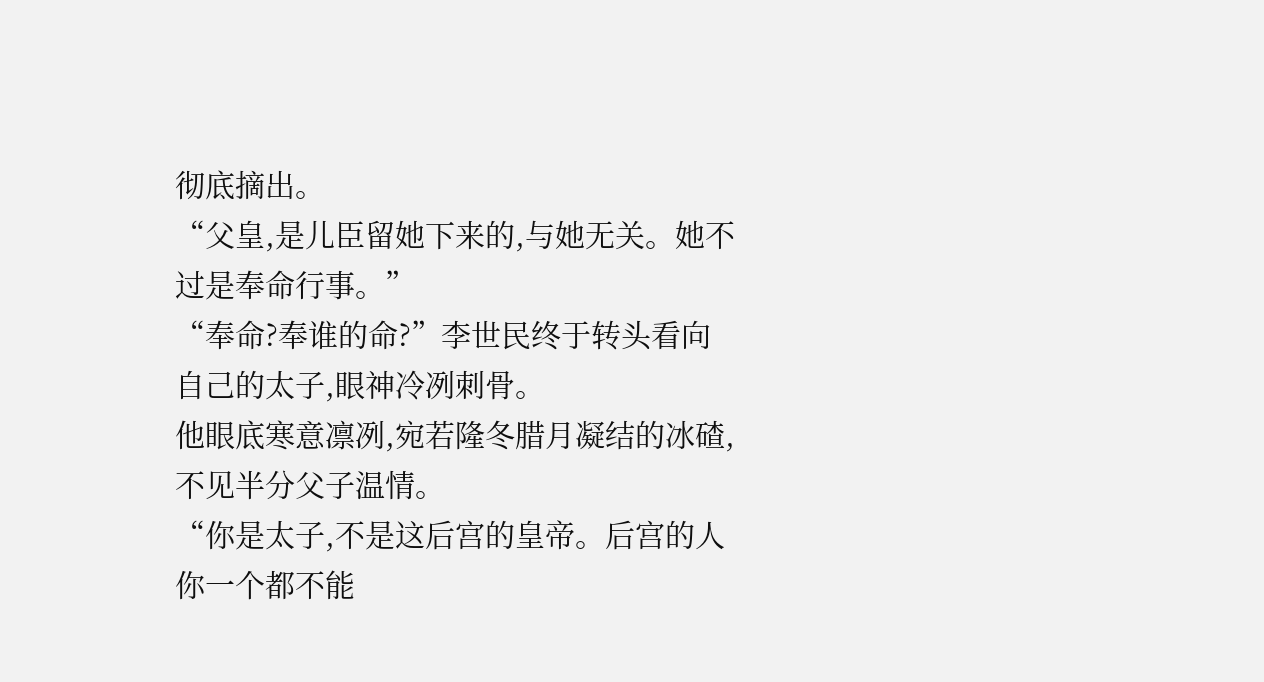彻底摘出。
“父皇,是儿臣留她下来的,与她无关。她不过是奉命行事。”
“奉命?奉谁的命?”李世民终于转头看向自己的太子,眼神冷冽刺骨。
他眼底寒意凛冽,宛若隆冬腊月凝结的冰碴,不见半分父子温情。
“你是太子,不是这后宫的皇帝。后宫的人你一个都不能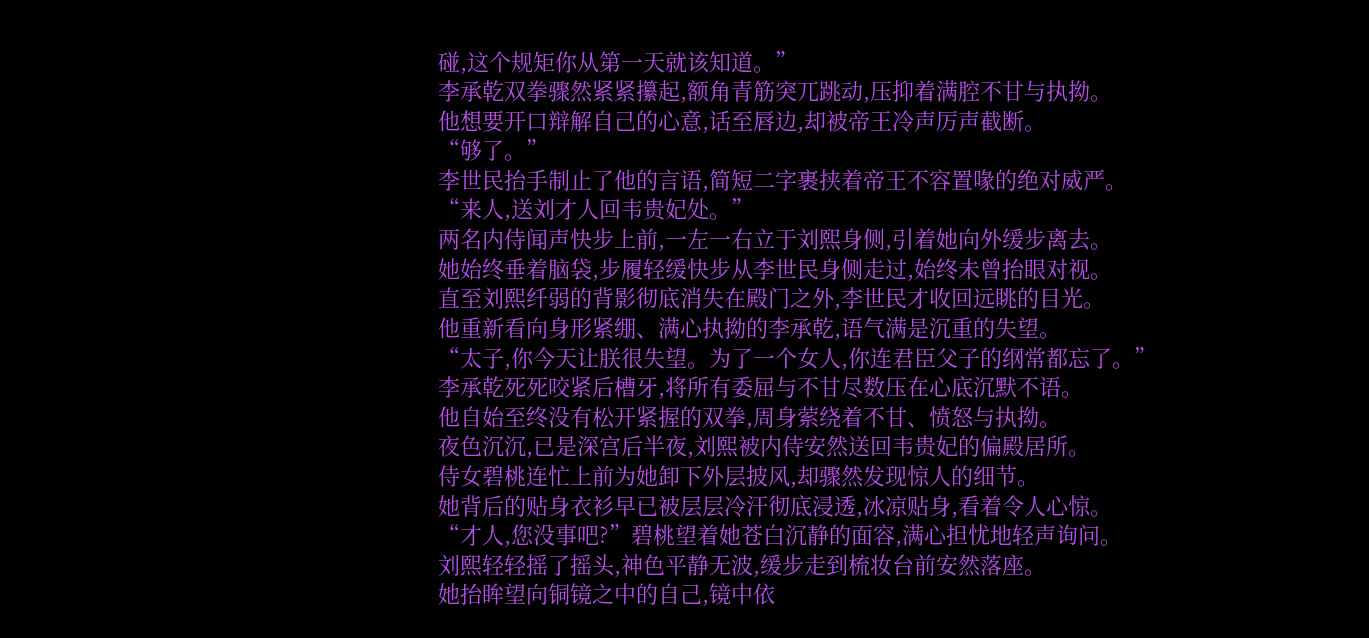碰,这个规矩你从第一天就该知道。”
李承乾双拳骤然紧紧攥起,额角青筋突兀跳动,压抑着满腔不甘与执拗。
他想要开口辩解自己的心意,话至唇边,却被帝王冷声厉声截断。
“够了。”
李世民抬手制止了他的言语,简短二字裹挟着帝王不容置喙的绝对威严。
“来人,送刘才人回韦贵妃处。”
两名内侍闻声快步上前,一左一右立于刘熙身侧,引着她向外缓步离去。
她始终垂着脑袋,步履轻缓快步从李世民身侧走过,始终未曾抬眼对视。
直至刘熙纤弱的背影彻底消失在殿门之外,李世民才收回远眺的目光。
他重新看向身形紧绷、满心执拗的李承乾,语气满是沉重的失望。
“太子,你今天让朕很失望。为了一个女人,你连君臣父子的纲常都忘了。”
李承乾死死咬紧后槽牙,将所有委屈与不甘尽数压在心底沉默不语。
他自始至终没有松开紧握的双拳,周身萦绕着不甘、愤怒与执拗。
夜色沉沉,已是深宫后半夜,刘熙被内侍安然送回韦贵妃的偏殿居所。
侍女碧桃连忙上前为她卸下外层披风,却骤然发现惊人的细节。
她背后的贴身衣衫早已被层层冷汗彻底浸透,冰凉贴身,看着令人心惊。
“才人,您没事吧?”碧桃望着她苍白沉静的面容,满心担忧地轻声询问。
刘熙轻轻摇了摇头,神色平静无波,缓步走到梳妆台前安然落座。
她抬眸望向铜镜之中的自己,镜中依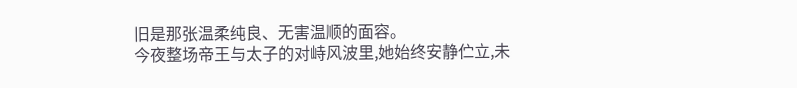旧是那张温柔纯良、无害温顺的面容。
今夜整场帝王与太子的对峙风波里,她始终安静伫立,未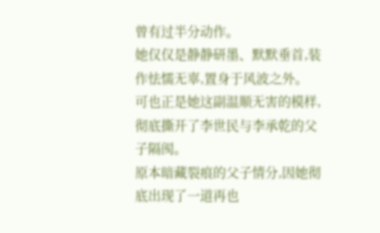曾有过半分动作。
她仅仅是静静研墨、默默垂首,装作怯懦无辜,置身于风波之外。
可也正是她这副温顺无害的模样,彻底撕开了李世民与李承乾的父子隔阂。
原本暗藏裂痕的父子情分,因她彻底出现了一道再也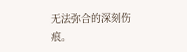无法弥合的深刻伤痕。